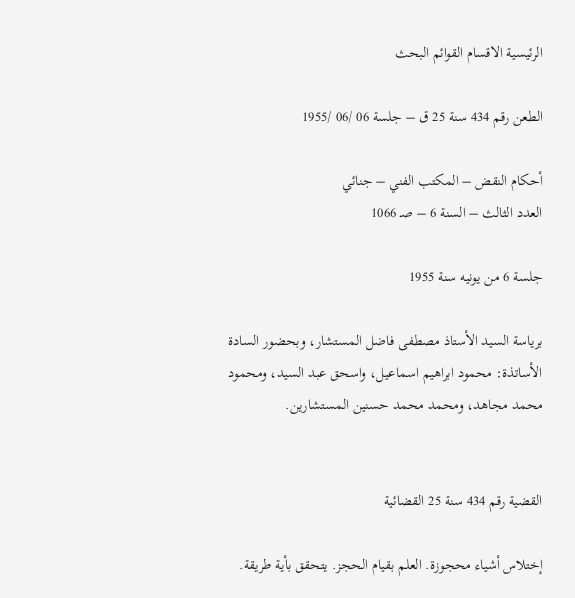الرئيسية الاقسام القوائم البحث

الطعن رقم 434 سنة 25 ق – جلسة 06 /06 /1955

أحكام النقض – المكتب الفني – جنائي
العدد الثالث – السنة 6 – صـ 1066

جلسة 6 من يونيه سنة 1955

برياسة السيد الأستاذ مصطفى فاضل المستشار، وبحضور السادة الأساتذة: محمود ابراهيم اسماعيل، واسحق عبد السيد، ومحمود محمد مجاهد، ومحمد محمد حسنين المستشارين.


القضية رقم 434 سنة 25 القضائية

إختلاس أشياء محجوزة. العلم بقيام الحجز. يتحقق بأية طريقة.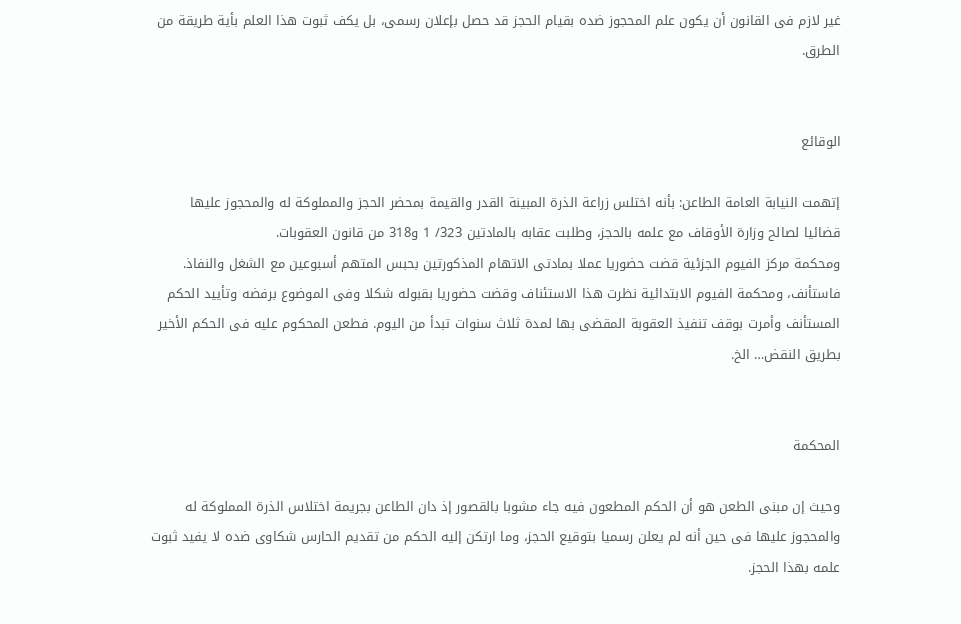غير لازم فى القانون أن يكون علم المحجوز ضده بقيام الحجز قد حصل بإعلان رسمى، بل يكف ثبوت هذا العلم بأية طريقة من الطرق.


الوقائع

إتهمت النيابة العامة الطاعن: بأنه اختلس زراعة الذرة المبينة القدر والقيمة بمحضر الحجز والمملوكة له والمحجوز عليها قضائيا لصالح وزارة الأوقاف مع علمه بالحجز، وطلبت عقابه بالمادتين 323/ 1 و318 من قانون العقوبات.
ومحكمة مركز الفيوم الجزئية قضت حضوريا عملا بمادتى الاتهام المذكورتين بحبس المتهم أسبوعين مع الشغل والنفاذ. فاستأنف، ومحكمة الفيوم الابتدائية نظرت هذا الاستئناف وقضت حضوريا بقبوله شكلا وفى الموضوع برفضه وتأييد الحكم المستأنف وأمرت بوقف تنفيذ العقوبة المقضى بها لمدة ثلاث سنوات تبدأ من اليوم. فطعن المحكوم عليه فى الحكم الأخير بطريق النقض… الخ.


المحكمة

وحيث إن مبنى الطعن هو أن الحكم المطعون فيه جاء مشوبا بالقصور إذ دان الطاعن بجريمة اختلاس الذرة المملوكة له والمحجوز عليها فى حين أنه لم يعلن رسميا بتوقيع الحجز، وما ارتكن إليه الحكم من تقديم الحارس شكاوى ضده لا يفيد ثبوت علمه بهذا الحجز.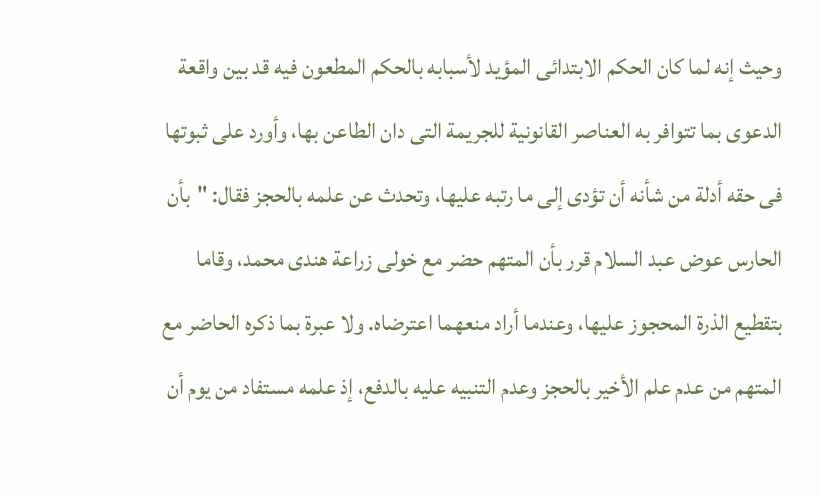وحيث إنه لما كان الحكم الابتدائى المؤيد لأسبابه بالحكم المطعون فيه قد بين واقعة الدعوى بما تتوافر به العناصر القانونية للجريمة التى دان الطاعن بها، وأورد على ثبوتها فى حقه أدلة من شأنه أن تؤدى إلى ما رتبه عليها، وتحدث عن علمه بالحجز فقال: "بأن الحارس عوض عبد السلام قرر بأن المتهم حضر مع خولى زراعة هندى محمد، وقاما بتقطيع الذرة المحجوز عليها، وعندما أراد منعهما اعترضاه. ولا عبرة بما ذكره الحاضر مع المتهم من عدم علم الأخير بالحجز وعدم التنبيه عليه بالدفع، إذ علمه مستفاد من يوم أن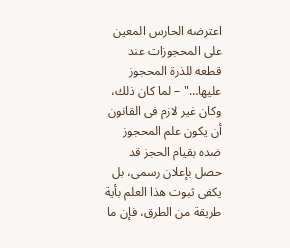اعترضه الحارس المعين على المحجوزات عند قطعه للذرة المحجوز عليها…" – لما كان ذلك، وكان غير لازم فى القانون أن يكون علم المحجوز ضده بقيام الحجز قد حصل بإعلان رسمى، بل يكفى ثبوت هذا العلم بأية طريقة من الطرق، فإن ما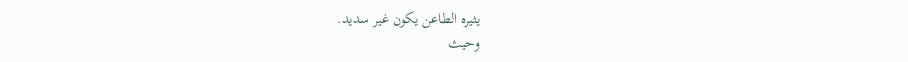يثيره الطاعن يكون غير سديد.
وحيث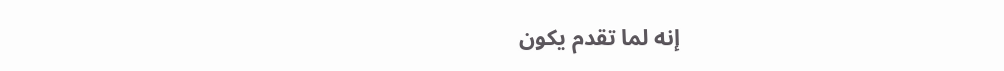إنه لما تقدم يكون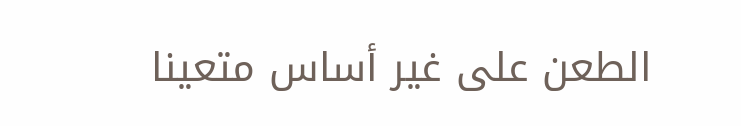الطعن على غير أساس متعينا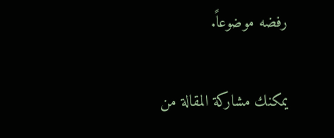رفضه موضوعاً.

يمكنك مشاركة المقالة من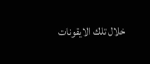خلال تلك الايقونات